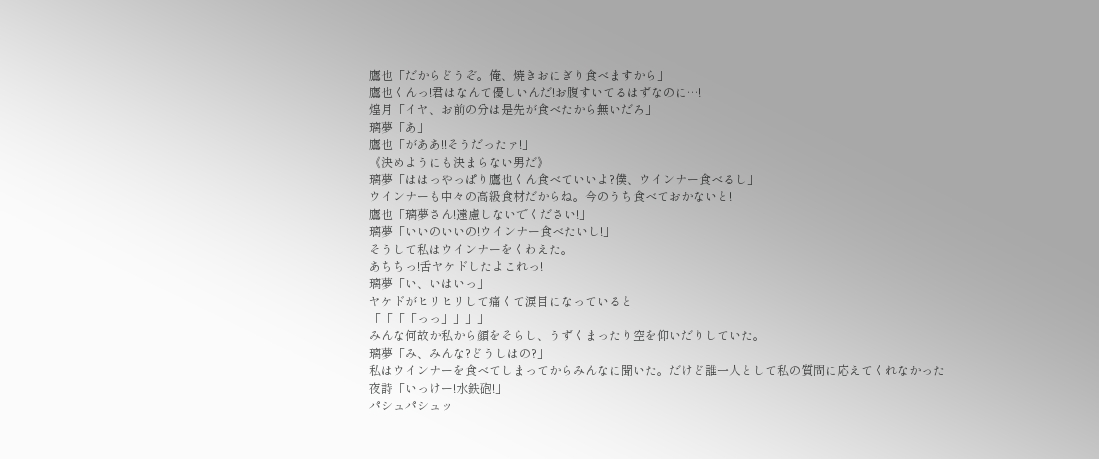鷹也「だからどうぞ。俺、焼きおにぎり食べますから」
鷹也くんっ!君はなんて優しいんだ!お腹すいてるはずなのに…!
煌月「イヤ、お前の分は是先が食べたから無いだろ」
璃夢「あ」
鷹也「がああ!!そうだったァ!」
《決めようにも決まらない男だ》
璃夢「ははっやっぱり鷹也くん食べていいよ?僕、ウインナー食べるし」
ウインナーも中々の高級食材だからね。今のうち食べておかないと!
鷹也「璃夢さん!遠慮しないでください!」
璃夢「いいのいいの!ウインナー食べたいし!」
そうして私はウインナーをくわえた。
あちちっ!舌ヤケドしたよこれっ!
璃夢「い、いはいっ」
ヤケドがヒリヒリして痛くて涙目になっていると
「「「「っっ」」」」
みんな何故か私から顔をそらし、うずくまったり空を仰いだりしていた。
璃夢「み、みんな?どうしはの?」
私はウインナーを食べてしまってからみんなに聞いた。だけど誰一人として私の質問に応えてくれなかった
夜詩「いっけー!水鉄砲!」
パシュパシュッ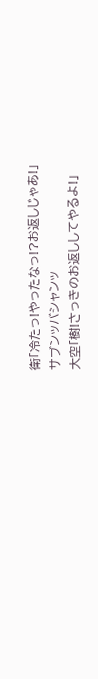衛「冷たっ!やったなっ!?お返しじゃあ!」
サブンッバシャンッ
大空「樹!さっきのお返ししてやるよ!」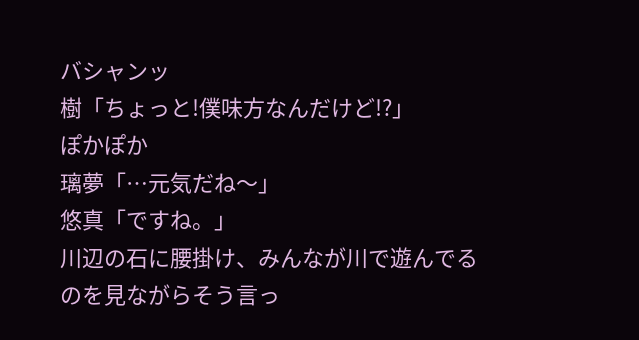バシャンッ
樹「ちょっと!僕味方なんだけど!?」
ぽかぽか
璃夢「…元気だね〜」
悠真「ですね。」
川辺の石に腰掛け、みんなが川で遊んでるのを見ながらそう言っ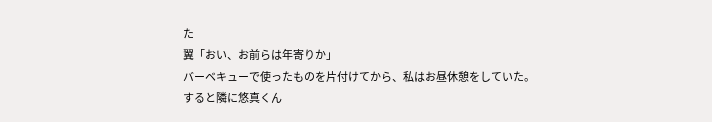た
翼「おい、お前らは年寄りか」
バーベキューで使ったものを片付けてから、私はお昼休憩をしていた。
すると隣に悠真くん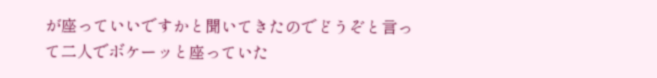が座っていいですかと聞いてきたのでどうぞと言って二人でボケーッと座っていた